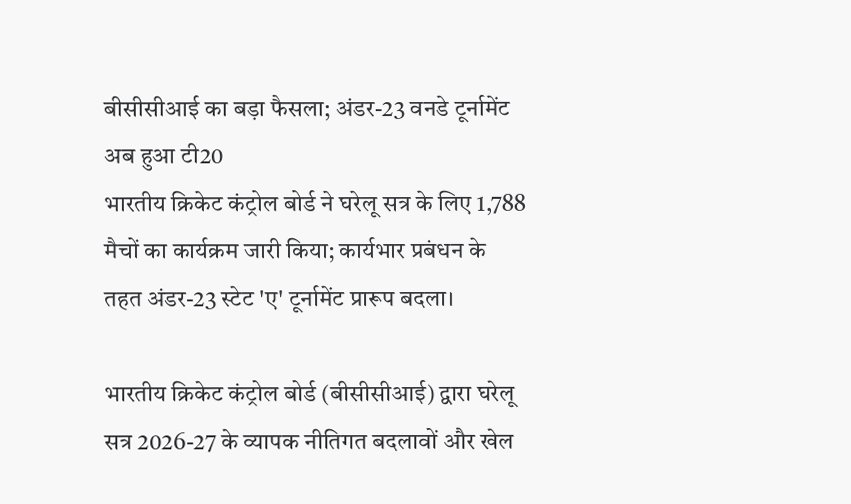बीसीसीआई का बड़ा फैसला; अंडर-23 वनडे टूर्नामेंट अब हुआ टी20
भारतीय क्रिकेट कंट्रोल बोर्ड ने घरेलू सत्र के लिए 1,788 मैचों का कार्यक्रम जारी किया; कार्यभार प्रबंधन के तहत अंडर-23 स्टेट 'ए' टूर्नामेंट प्रारूप बदला।

भारतीय क्रिकेट कंट्रोल बोर्ड (बीसीसीआई) द्वारा घरेलू सत्र 2026-27 के व्यापक नीतिगत बदलावों और खेल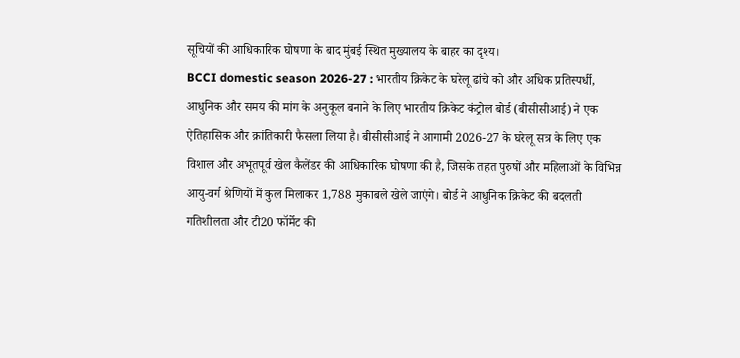सूचियों की आधिकारिक घोषणा के बाद मुंबई स्थित मुख्यालय के बाहर का दृश्य।
BCCI domestic season 2026-27 : भारतीय क्रिकेट के घरेलू ढांचे को और अधिक प्रतिस्पर्धी, आधुनिक और समय की मांग के अनुकूल बनाने के लिए भारतीय क्रिकेट कंट्रोल बोर्ड (बीसीसीआई) ने एक ऐतिहासिक और क्रांतिकारी फैसला लिया है। बीसीसीआई ने आगामी 2026-27 के घरेलू सत्र के लिए एक विशाल और अभूतपूर्व खेल कैलेंडर की आधिकारिक घोषणा की है, जिसके तहत पुरुषों और महिलाओं के विभिन्न आयु-वर्ग श्रेणियों में कुल मिलाकर 1,788 मुकाबले खेले जाएंगे। बोर्ड ने आधुनिक क्रिकेट की बदलती गतिशीलता और टी20 फॉर्मेट की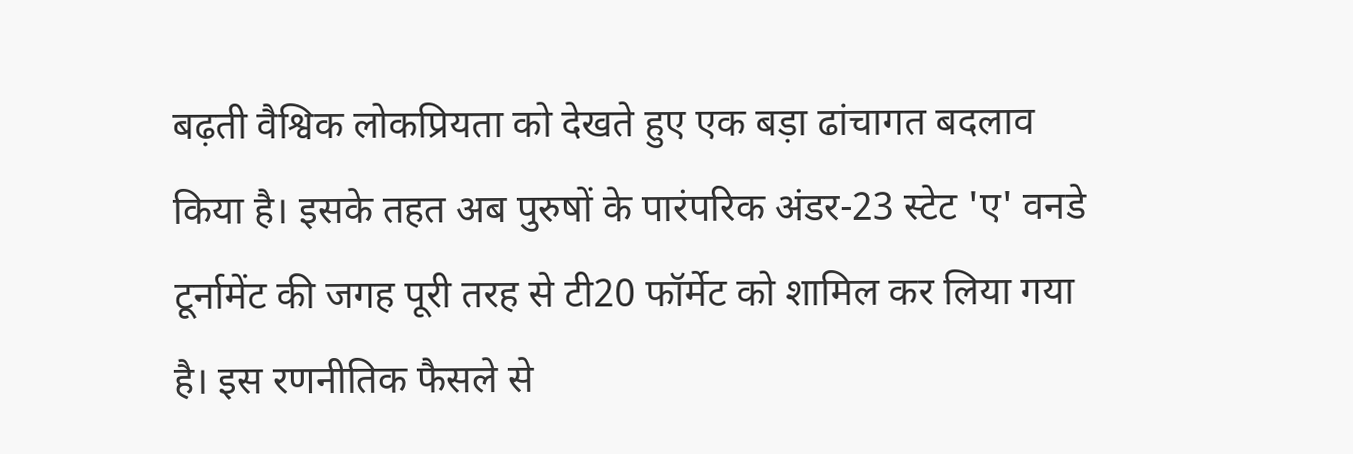बढ़ती वैश्विक लोकप्रियता को देखते हुए एक बड़ा ढांचागत बदलाव किया है। इसके तहत अब पुरुषों के पारंपरिक अंडर-23 स्टेट 'ए' वनडे टूर्नामेंट की जगह पूरी तरह से टी20 फॉर्मेट को शामिल कर लिया गया है। इस रणनीतिक फैसले से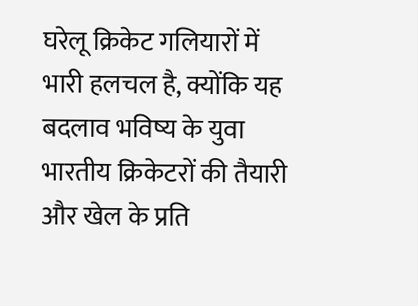घरेलू क्रिकेट गलियारों में भारी हलचल है, क्योंकि यह बदलाव भविष्य के युवा भारतीय क्रिकेटरों की तैयारी और खेल के प्रति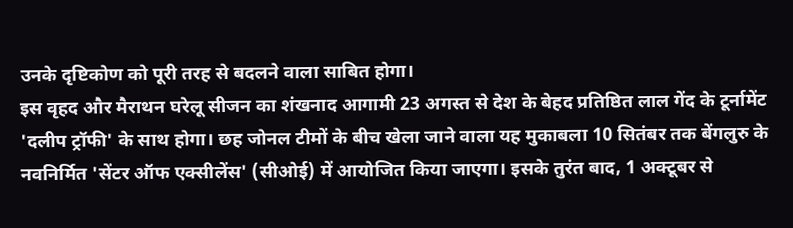उनके दृष्टिकोण को पूरी तरह से बदलने वाला साबित होगा।
इस वृहद और मैराथन घरेलू सीजन का शंखनाद आगामी 23 अगस्त से देश के बेहद प्रतिष्ठित लाल गेंद के टूर्नामेंट 'दलीप ट्रॉफी' के साथ होगा। छह जोनल टीमों के बीच खेला जाने वाला यह मुकाबला 10 सितंबर तक बेंगलुरु के नवनिर्मित 'सेंटर ऑफ एक्सीलेंस' (सीओई) में आयोजित किया जाएगा। इसके तुरंत बाद, 1 अक्टूबर से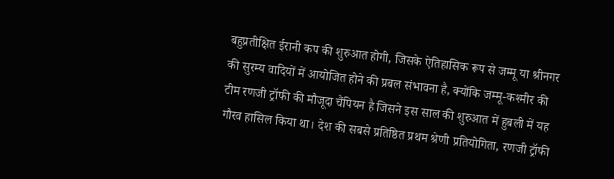बहुप्रतीक्षित ईरानी कप की शुरुआत होगी, जिसके ऐतिहासिक रूप से जम्मू या श्रीनगर की सुरम्य वादियों में आयोजित होने की प्रबल संभावना है, क्योंकि जम्मू-कश्मीर की टीम रणजी ट्रॉफी की मौजूदा चैंपियन है जिसने इस साल की शुरुआत में हुबली में यह गौरव हासिल किया था। देश की सबसे प्रतिष्ठित प्रथम श्रेणी प्रतियोगिता, रणजी ट्रॉफी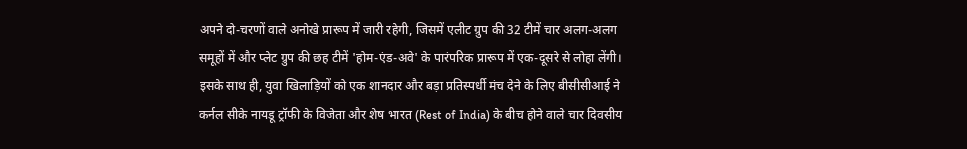अपने दो-चरणों वाले अनोखे प्रारूप में जारी रहेगी, जिसमें एलीट ग्रुप की 32 टीमें चार अलग-अलग समूहों में और प्लेट ग्रुप की छह टीमें 'होम-एंड-अवे' के पारंपरिक प्रारूप में एक-दूसरे से लोहा लेंगी। इसके साथ ही, युवा खिलाड़ियों को एक शानदार और बड़ा प्रतिस्पर्धी मंच देने के लिए बीसीसीआई ने कर्नल सीके नायडू ट्रॉफी के विजेता और शेष भारत (Rest of India) के बीच होने वाले चार दिवसीय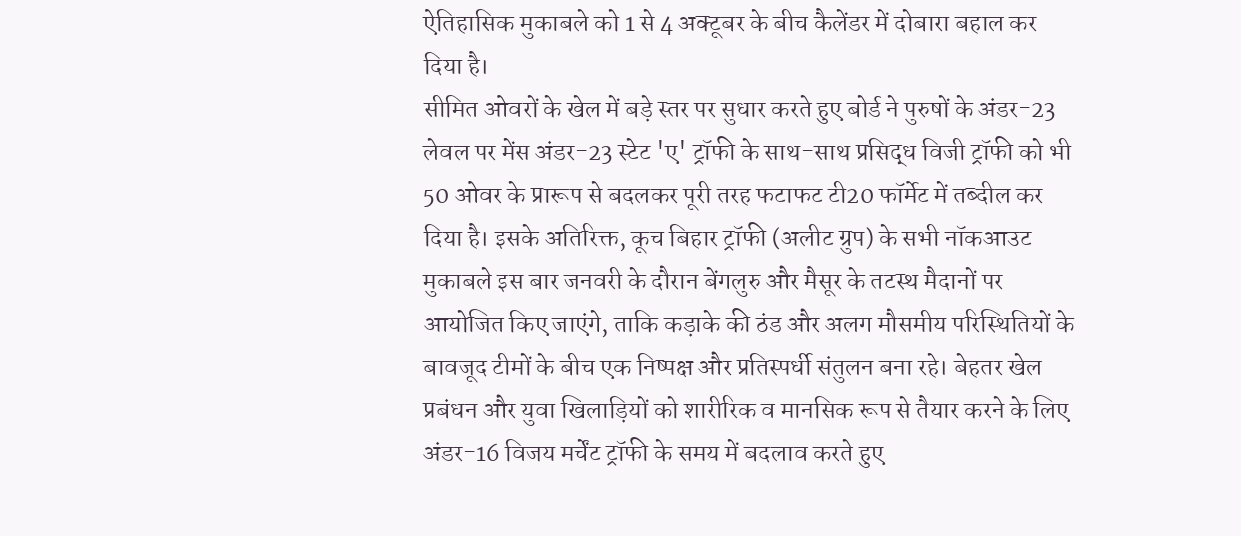ऐतिहासिक मुकाबले को 1 से 4 अक्टूबर के बीच कैलेंडर में दोबारा बहाल कर दिया है।
सीमित ओवरों के खेल में बड़े स्तर पर सुधार करते हुए बोर्ड ने पुरुषों के अंडर-23 लेवल पर मेंस अंडर-23 स्टेट 'ए' ट्रॉफी के साथ-साथ प्रसिद्ध विजी ट्रॉफी को भी 50 ओवर के प्रारूप से बदलकर पूरी तरह फटाफट टी20 फॉर्मेट में तब्दील कर दिया है। इसके अतिरिक्त, कूच बिहार ट्रॉफी (अलीट ग्रुप) के सभी नॉकआउट मुकाबले इस बार जनवरी के दौरान बेंगलुरु और मैसूर के तटस्थ मैदानों पर आयोजित किए जाएंगे, ताकि कड़ाके की ठंड और अलग मौसमीय परिस्थितियों के बावजूद टीमों के बीच एक निष्पक्ष और प्रतिस्पर्धी संतुलन बना रहे। बेहतर खेल प्रबंधन और युवा खिलाड़ियों को शारीरिक व मानसिक रूप से तैयार करने के लिए अंडर-16 विजय मर्चेंट ट्रॉफी के समय में बदलाव करते हुए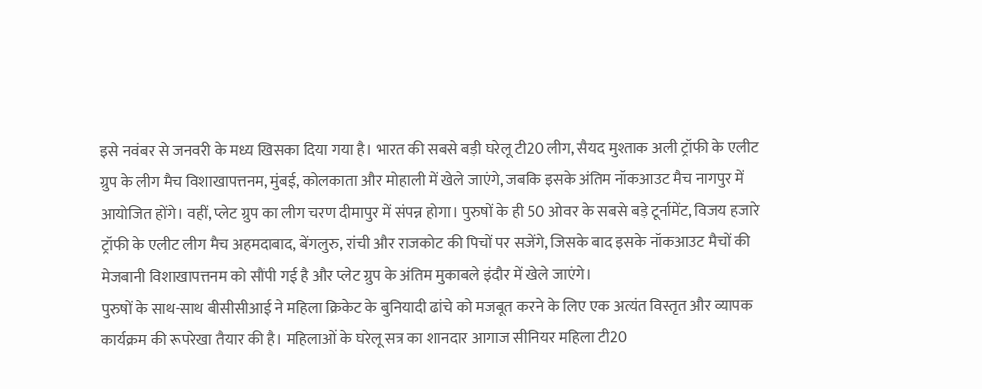इसे नवंबर से जनवरी के मध्य खिसका दिया गया है। भारत की सबसे बड़ी घरेलू टी20 लीग, सैयद मुश्ताक अली ट्रॉफी के एलीट ग्रुप के लीग मैच विशाखापत्तनम, मुंबई, कोलकाता और मोहाली में खेले जाएंगे, जबकि इसके अंतिम नॉकआउट मैच नागपुर में आयोजित होंगे। वहीं, प्लेट ग्रुप का लीग चरण दीमापुर में संपन्न होगा। पुरुषों के ही 50 ओवर के सबसे बड़े टूर्नामेंट, विजय हजारे ट्रॉफी के एलीट लीग मैच अहमदाबाद, बेंगलुरु, रांची और राजकोट की पिचों पर सजेंगे, जिसके बाद इसके नॉकआउट मैचों की मेजबानी विशाखापत्तनम को सौंपी गई है और प्लेट ग्रुप के अंतिम मुकाबले इंदौर में खेले जाएंगे।
पुरुषों के साथ-साथ बीसीसीआई ने महिला क्रिकेट के बुनियादी ढांचे को मजबूत करने के लिए एक अत्यंत विस्तृत और व्यापक कार्यक्रम की रूपरेखा तैयार की है। महिलाओं के घरेलू सत्र का शानदार आगाज सीनियर महिला टी20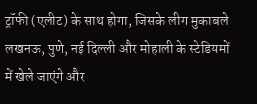ट्रॉफी (एलीट) के साथ होगा, जिसके लीग मुकाबले लखनऊ, पुणे, नई दिल्ली और मोहाली के स्टेडियमों में खेले जाएंगे और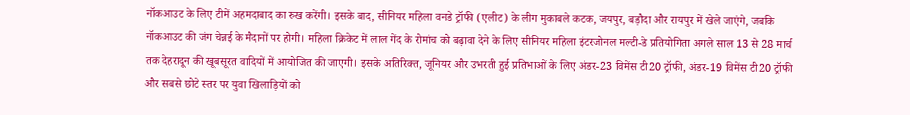नॉकआउट के लिए टीमें अहमदाबाद का रुख करेंगी। इसके बाद, सीनियर महिला वनडे ट्रॉफी (एलीट) के लीग मुकाबले कटक, जयपुर, बड़ौदा और रायपुर में खेले जाएंगे, जबकि नॉकआउट की जंग चेन्नई के मैदानों पर होगी। महिला क्रिकेट में लाल गेंद के रोमांच को बढ़ावा देने के लिए सीनियर महिला इंटरजोनल मल्टी-डे प्रतियोगिता अगले साल 13 से 28 मार्च तक देहरादून की खूबसूरत वादियों में आयोजित की जाएगी। इसके अतिरिक्त, जूनियर और उभरती हुई प्रतिभाओं के लिए अंडर-23 विमेंस टी20 ट्रॉफी, अंडर-19 विमेंस टी20 ट्रॉफी और सबसे छोटे स्तर पर युवा खिलाड़ियों को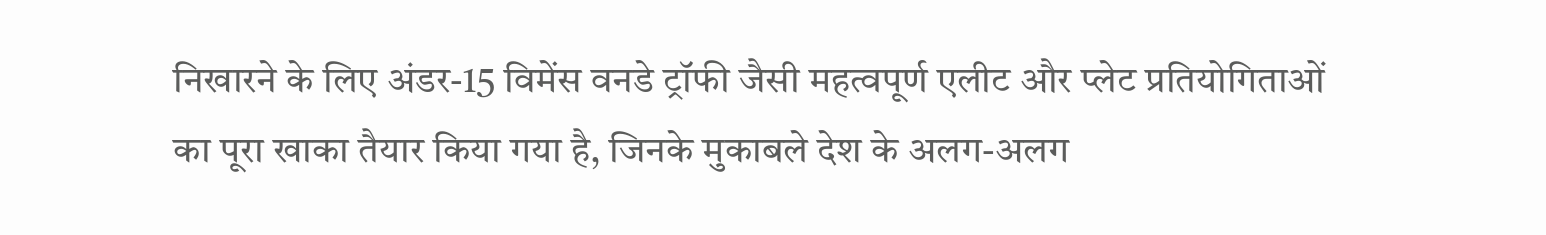निखारने के लिए अंडर-15 विमेंस वनडे ट्रॉफी जैसी महत्वपूर्ण एलीट और प्लेट प्रतियोगिताओं का पूरा खाका तैयार किया गया है, जिनके मुकाबले देश के अलग-अलग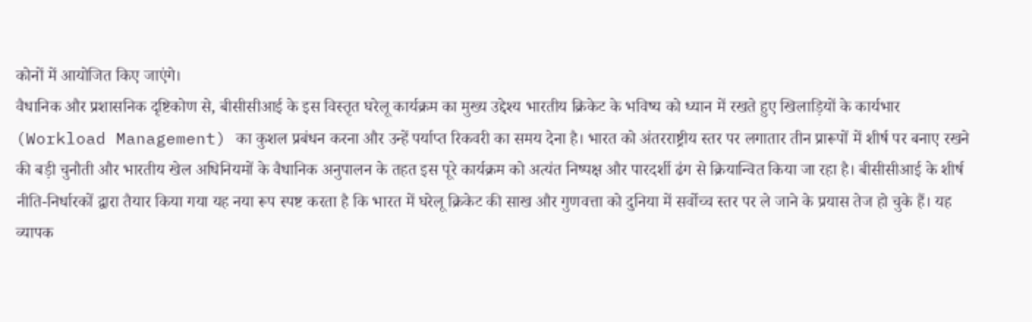कोनों में आयोजित किए जाएंगे।
वैधानिक और प्रशासनिक दृष्टिकोण से, बीसीसीआई के इस विस्तृत घरेलू कार्यक्रम का मुख्य उद्देश्य भारतीय क्रिकेट के भविष्य को ध्यान में रखते हुए खिलाड़ियों के कार्यभार (Workload Management) का कुशल प्रबंधन करना और उन्हें पर्याप्त रिकवरी का समय देना है। भारत को अंतरराष्ट्रीय स्तर पर लगातार तीन प्रारूपों में शीर्ष पर बनाए रखने की बड़ी चुनौती और भारतीय खेल अधिनियमों के वैधानिक अनुपालन के तहत इस पूरे कार्यक्रम को अत्यंत निष्पक्ष और पारदर्शी ढंग से क्रियान्वित किया जा रहा है। बीसीसीआई के शीर्ष नीति-निर्धारकों द्वारा तैयार किया गया यह नया रूप स्पष्ट करता है कि भारत में घरेलू क्रिकेट की साख और गुणवत्ता को दुनिया में सर्वोच्च स्तर पर ले जाने के प्रयास तेज हो चुके हैं। यह व्यापक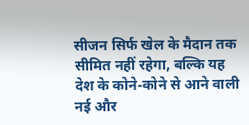सीजन सिर्फ खेल के मैदान तक सीमित नहीं रहेगा, बल्कि यह देश के कोने-कोने से आने वाली नई और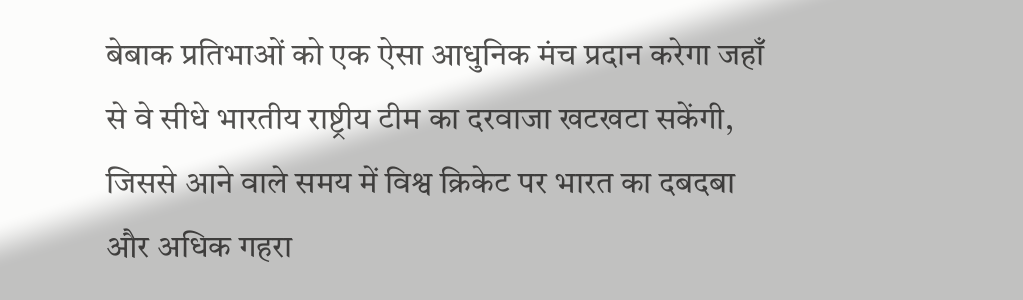बेबाक प्रतिभाओं को एक ऐसा आधुनिक मंच प्रदान करेगा जहाँ से वे सीधे भारतीय राष्ट्रीय टीम का दरवाजा खटखटा सकेंगी, जिससे आने वाले समय में विश्व क्रिकेट पर भारत का दबदबा और अधिक गहरा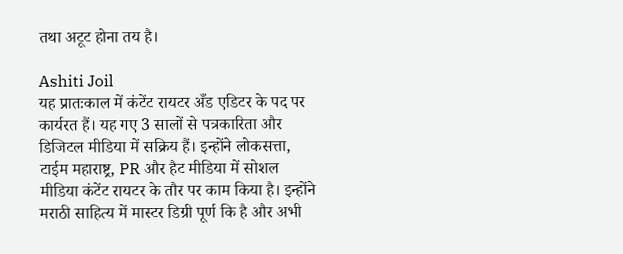तथा अटूट होना तय है।

Ashiti Joil
यह प्रातःकाल में कंटेंट रायटर अँड एडिटर के पद पर कार्यरत हैं। यह गए 3 सालों से पत्रकारिता और डिजिटल मीडिया में सक्रिय हैं। इन्होंने लोकसत्ता, टाईम महाराष्ट्र, PR और हैट मीडिया में सोशल मीडिया कंटेंट रायटर के तौर पर काम किया है। इन्होंने मराठी साहित्य में मास्टर डिग्री पूर्ण कि है और अभी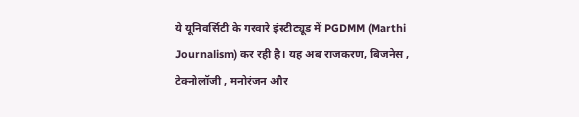ये यूनिवर्सिटी के गरवारे इंस्टीट्यूड में PGDMM (Marthi Journalism) कर रही है। यह अब राजकरण, बिजनेस , टेक्नोलॉजी , मनोरंजन और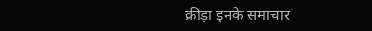क्रीड़ा इनके समाचार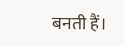बनती हैं।